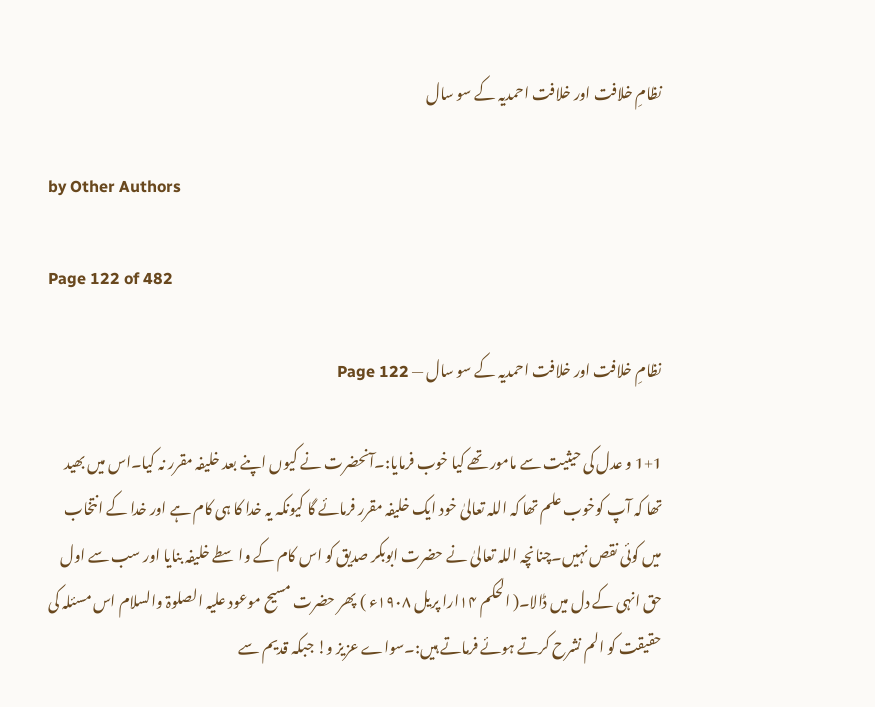نظامِ خلافت اور خلافت احمدیہ کے سو سال

by Other Authors

Page 122 of 482

نظامِ خلافت اور خلافت احمدیہ کے سو سال — Page 122

1+1 و عدل کی حیثیت سے مامور تھے کیا خوب فرمایا:۔آنحضرت نے کیوں اپنے بعد خلیفہ مقرر نہ کیا۔اس میں بھید تھا کہ آپ کوخوب علم تھا کہ اللہ تعالیٰ خود ایک خلیفہ مقرر فرمائے گا کیونکہ یہ خدا کا ہی کام ہے اور خدا کے انتخاب میں کوئی نقص نہیں۔چنانچہ اللہ تعالیٰ نے حضرت ابوبکر صدیق کو اس کام کے واسطے خلیفہ بنایا اور سب سے اول حق انہی کے دل میں ڈالا۔( الحکم ۱۴ارا پریل ۱۹۰۸ء ) پھر حضرت مسیح موعود علیہ الصلوۃ والسلام اس مسئلہ کی حقیقت کو الم نشرح کرتے ہوئے فرماتے ہیں:۔سواے عزیز و! جبکہ قدیم سے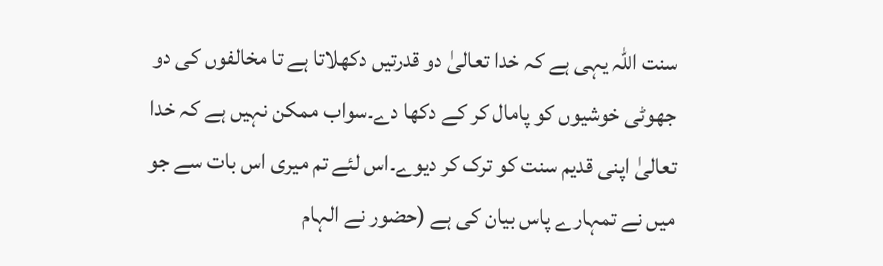سنت اللہ یہی ہے کہ خدا تعالیٰ دو قدرتیں دکھلاتا ہے تا مخالفوں کی دو جھوٹی خوشیوں کو پامال کر کے دکھا دے۔سواب ممکن نہیں ہے کہ خدا تعالیٰ اپنی قدیم سنت کو ترک کر دیوے۔اس لئے تم میری اس بات سے جو میں نے تمہارے پاس بیان کی ہے (حضور نے الہام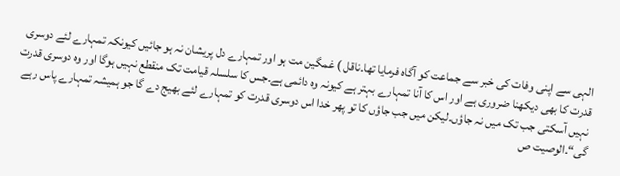الہی سے اپنی وفات کی خبر سے جماعت کو آگاہ فرمایا تھا۔ناقل ) غمگین مت ہو اور تمہارے دل پریشان نہ ہو جائیں کیونکہ تمہارے لئے دوسری قدرت کا بھی دیکھنا ضروری ہے اور اس کا آنا تمہارے بہتر ہے کیونہ وہ دائمی ہے۔جس کا سلسلہ قیامت تک منقطع نہیں ہوگا اور وہ دوسری قدرت نہیں آسکتی جب تک میں نہ جاؤں۔لیکن میں جب جاؤں کا تو پھر خدا اس دوسری قدرت کو تمہارے لئے بھیج دے گا جو ہمیشہ تمہارے پاس رہے گی“۔الوصیت ص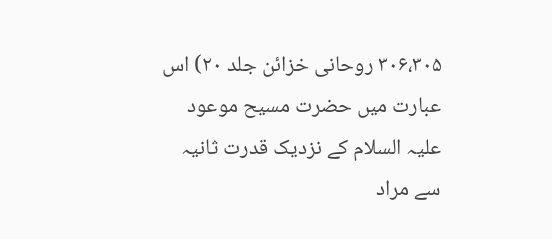۳۰۶،۳۰۵ روحانی خزائن جلد ۲۰) اس عبارت میں حضرت مسیح موعود علیہ السلام کے نزدیک قدرت ثانیہ سے مراد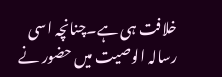خلافت ہی ہے۔چنانچہ اسی رسالہ الوصیت میں حضور نے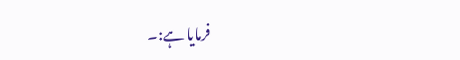فرمایا ہے:۔